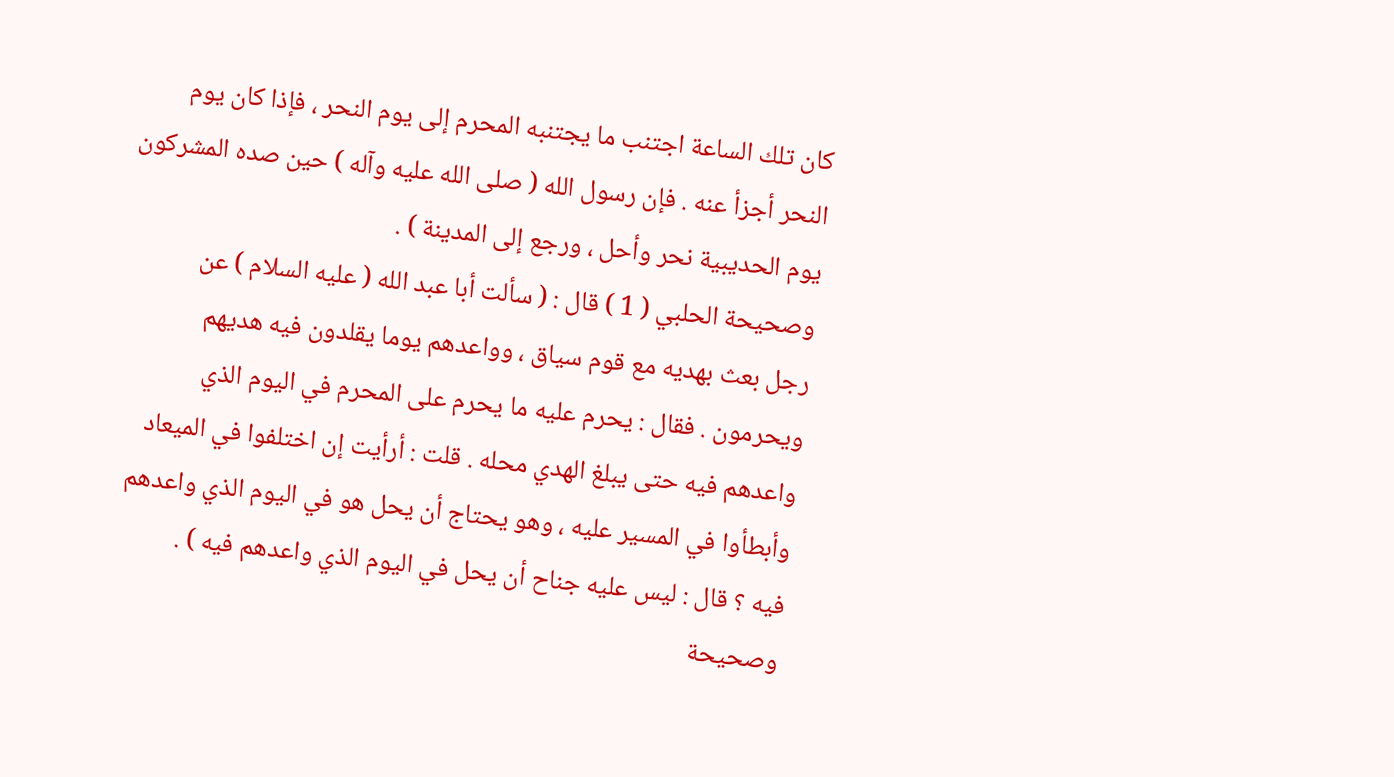كان تلك الساعة اجتنب ما يجتنبه المحرم إلى يوم النحر ، فإذا كان يوم
النحر أجزأ عنه . فإن رسول الله ( صلى الله عليه وآله ) حين صده المشركون
يوم الحديبية نحر وأحل ، ورجع إلى المدينة ) .
وصحيحة الحلبي ( 1 ) قال : ( سألت أبا عبد الله ( عليه السلام ) عن
رجل بعث بهديه مع قوم سياق ، وواعدهم يوما يقلدون فيه هديهم
ويحرمون . فقال : يحرم عليه ما يحرم على المحرم في اليوم الذي
واعدهم فيه حتى يبلغ الهدي محله . قلت : أرأيت إن اختلفوا في الميعاد
وأبطأوا في المسير عليه ، وهو يحتاج أن يحل هو في اليوم الذي واعدهم
فيه ؟ قال : ليس عليه جناح أن يحل في اليوم الذي واعدهم فيه ) .
وصحيحة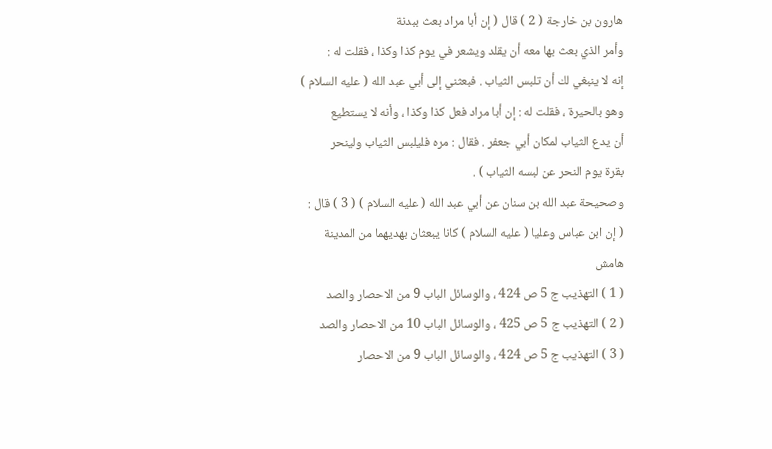هارون بن خارجة ( 2 ) قال ( إن أبا مراد بعث ببدنة
وأمر الذي بعث بها معه أن يقلد ويشعر في يوم كذا وكذا ، فقلت له :
إنه لا ينبغي لك أن تلبس الثياب . فبعثني إلى أبي عبد الله ( عليه السلام )
وهو بالحيرة ، فقلت له : إن أبا مراد فعل كذا وكذا ، وأنه لا يستطيع
أن يدع الثياب لمكان أبي جعفر . فقال : مره فليلبس الثياب ولينحر
بقرة يوم النحر عن لبسه الثياب ) .
وصحيحة عبد الله بن سنان عن أبي عبد الله ( عليه السلام ) ( 3 ) قال :
( إن ابن عباس وعليا ( عليه السلام ) كانا يبعثان بهديهما من المدينة
هامش
( 1 ) التهذيب ج 5 ص 424 ، والوسائل الباب 9 من الاحصار والصد
( 2 ) التهذيب ج 5 ص 425 ، والوسائل الباب 10 من الاحصار والصد
( 3 ) التهذيب ج 5 ص 424 ، والوسائل الباب 9 من الاحصار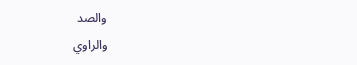والصد
والراوي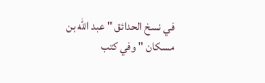في نسخ الحدائق " عبد الله بن مسكان " وفي كتب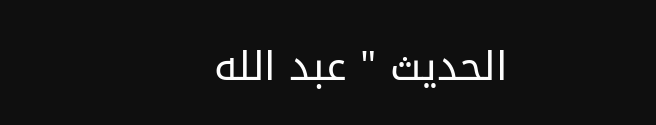الحديث " عبد الله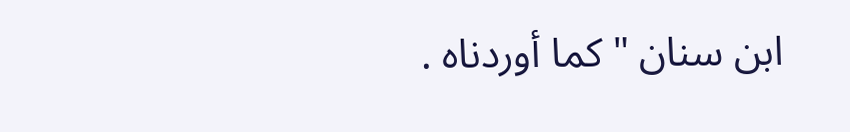ابن سنان " كما أوردناه .